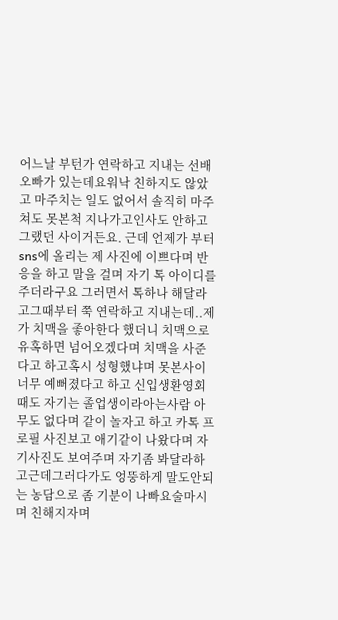어느날 부턴가 연락하고 지내는 선배오빠가 있는데요워낙 친하지도 않았고 마주치는 일도 없어서 솔직히 마주쳐도 못본척 지나가고인사도 안하고 그랬던 사이거든요. 근데 언제가 부터 sns에 올리는 제 사진에 이쁘다며 반응을 하고 말을 걸며 자기 톡 아이디를 주더라구요 그러면서 톡하나 해달라고그때부터 쭉 연락하고 지내는데..제가 치맥을 좋아한다 했더니 치맥으로 유혹하면 넘어오겠다며 치맥을 사준다고 하고혹시 성형했냐며 못본사이 너무 예뻐졌다고 하고 신입생환영회때도 자기는 졸업생이라아는사람 아무도 없다며 같이 놀자고 하고 카톡 프로필 사진보고 애기같이 나왔다며 자기사진도 보여주며 자기좀 봐달라하고근데그러다가도 엉뚱하게 말도안되는 농담으로 좀 기분이 나빠요술마시며 친해지자며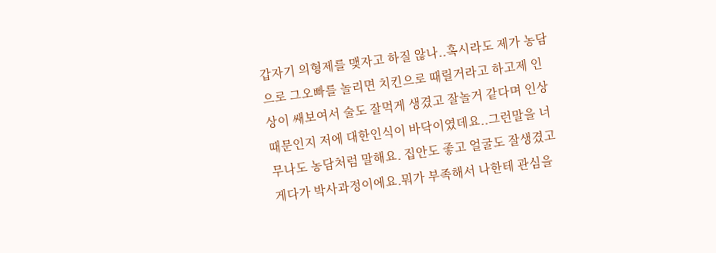갑자기 의형제를 맺자고 하질 않나..혹시라도 제가 농담으로 그오빠를 놀리면 치킨으로 때릴거라고 하고제 인상이 쌔보여서 술도 잘먹게 생겼고 잘놀거 같다며 인상 때문인지 저에 대한인식이 바닥이였데요..그런말을 너무나도 농담처럼 말해요. 집안도 좋고 얼굴도 잘생겼고 게다가 박사과정이에요.뭐가 부족해서 나한테 관심을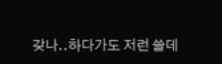갖나..하다가도 저런 쓸데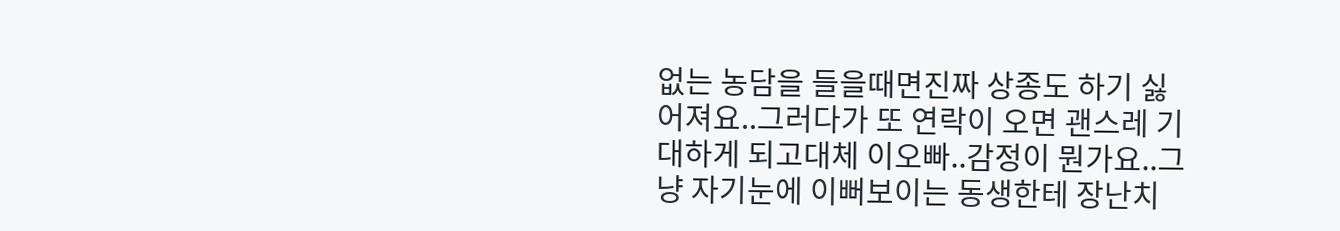없는 농담을 들을때면진짜 상종도 하기 싫어져요..그러다가 또 연락이 오면 괜스레 기대하게 되고대체 이오빠..감정이 뭔가요..그냥 자기눈에 이뻐보이는 동생한테 장난치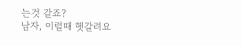는것 같죠?
남자, 이럴때 헷갈려요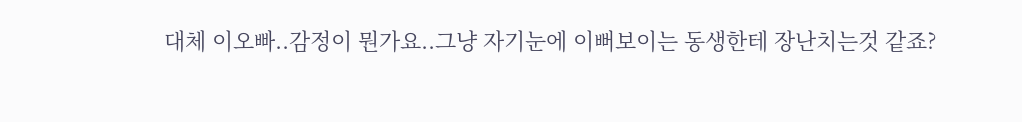대체 이오빠..감정이 뭔가요..그냥 자기눈에 이뻐보이는 동생한테 장난치는것 같죠?